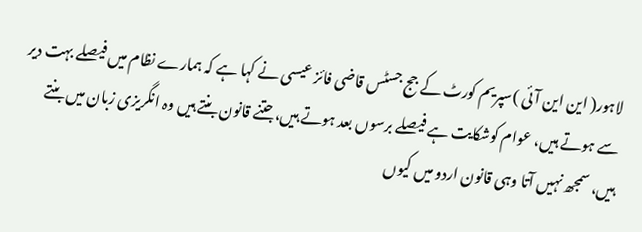لاہور( این این آئی )سپریم کورٹ کے جج جسٹس قاضی فائز عیسی نے کہا ہے کہ ہمارے نظام میں فیصلے بہت دیر سے ہوتے ہیں، عوام کوشکایت ہے فیصلے برسوں بعد ہوتے ہیں،جتنے قانون بنتے ہیں وہ انگریزی زبان میں بنتے ہیں، سمجھ نہیں آتا وہی قانون اردو میں کیوں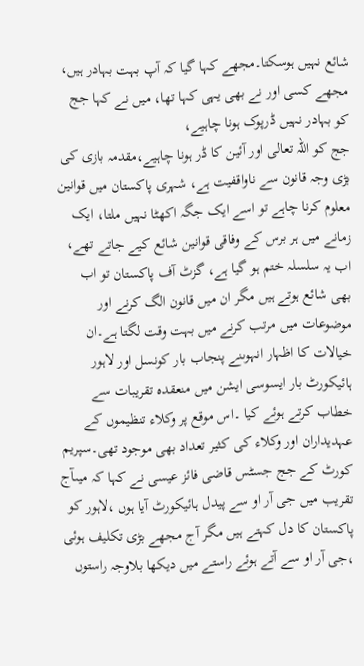شائع نہیں ہوسکتا۔مجھے کہا گیا کہ آپ بہت بہادر ہیں، مجھے کسی اور نے بھی یہی کہا تھا، میں نے کہا جج کو بہادر نہیں ڈرپوک ہونا چاہیے،
جج کو اللہ تعالی اور آئین کا ڈر ہونا چاہیے،مقدمہ بازی کی بڑی وجہ قانون سے ناواقفیت ہے، شہری پاکستان میں قوانین معلوم کرنا چاہے تو اسے ایک جگہ اکھٹا نہیں ملتا، ایک زمانے میں ہر برس کے وفاقی قوانین شائع کیے جاتے تھے، اب یہ سلسلہ ختم ہو گیا ہے، گزٹ آف پاکستان تو اب بھی شائع ہوتے ہیں مگر ان میں قانون الگ کرنے اور موضوعات میں مرتب کرنے میں بہت وقت لگتا ہے۔ان خیالات کا اظہار انہوںنے پنجاب بار کونسل اور لاہور ہائیکورٹ بار ایسوسی ایشن میں منعقدہ تقریبات سے خطاب کرتے ہوئے کیا ۔اس موقع پر وکلاء تنظیموں کے عہدیداران اور وکلاء کی کثیر تعداد بھی موجود تھی۔سپریم کورٹ کے جج جسٹس قاضی فائز عیسی نے کہا کہ میںآج تقریب میں جی آر او سے پیدل ہائیکورٹ آیا ہوں ،لاہور کو پاکستان کا دل کہتے ہیں مگر آج مجھے بڑی تکلیف ہوئی ،جی آر او سے آتے ہوئے راستے میں دیکھا بلاوجہ راستوں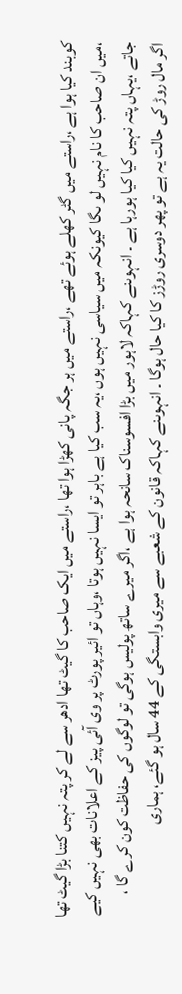کوبند کیا ہوا ہے ،راستے میں گٹر کھلے ہوئے تھے ،راستے میں ہر جگہ پانی کھڑا ہوا تھا ،راستے میں ایک صاحب کا گیٹ تھا ادھر سے لے کر پتہ نہیں کتنا بڑا گیٹ تھا ،میں ان صاحب کا نام نہیں لو ںگا کیونکہ میں سیاسی نہیں ہوں ،یہ سب کیا ہے باہر تو ایسا نہیں ہوتا ،وہاں تو ائیر پورٹ پر وی آئی پیز کے اعلانات بھی نہیں کیے جاتے ،یہاں پتہ نہیں کیا کیا ہورہا ہے ۔ انہوںنے کہاکہ لاہور میں بڑا افسوسناک سانحہ ہوا ہے ،اگر میرے ساتھ پولیس ہوگی تو لوگوں کی حفاظت کون کرے گا ،
اگر مال روڑ کی حالت یہ ہے تو پھر دوسری روڑز کا کیا حال ہوگا ۔ انہوںنے کہاکہ قانون کے شعبے سے میری وابستگی کے 44 سال ہو گئے، ہماری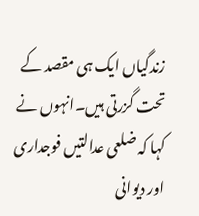زندگیاں ایک ہی مقصد کے تحت گزرتی ہیں۔انہوں نے کہا کہ ضلعی عدالتیں فوجداری اور دیوانی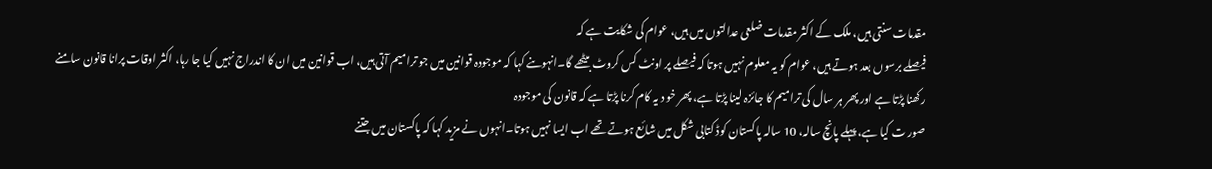مقدمات سنتی ہیں، ملک کے اکثر مقدمات ضلعی عدالتوں میں ہیں، عوام کی شکایت ہے کہ
فیصلے برسوں بعد ہوتے ہیں، عوام کو یہ معلوم نہیں ہوتا کہ فیصلے پر اونٹ کس کروٹ بیٹھے گا۔انہوںنے کہا کہ موجودہ قوانین میں جو ترامیم آتی ہیں، اب قوانین میں ان کا اندراج نہیں کیا جا رہا، اکثر اوقات پرانا قانون سامنے رکھنا پڑتا ہے اور پھر ہر سال کی ترامیم کا جائزہ لینا پڑتا ہے، پھر خو د یہ کام کرنا پڑتا ہے کہ قانون کی موجودہ
صور ت کیا ہے، پہلے پانچ سالہ، 10 سالہ پاکستان کوڈ کتابی شکل میں شائع ہوتے تھے اب ایسا نہیں ہوتا۔انہوں نے مزید کہا کہ پاکستان میں جتنے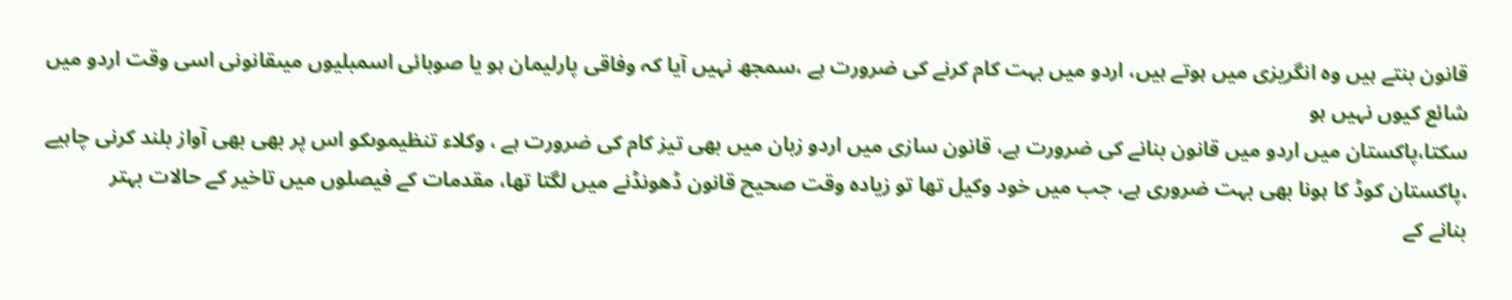قانون بنتے ہیں وہ انگریزی میں ہوتے ہیں، اردو میں بہت کام کرنے کی ضرورت ہے ،سمجھ نہیں آیا کہ وفاقی پارلیمان ہو یا صوبائی اسمبلیوں میںقانونی اسی وقت اردو میں شائع کیوں نہیں ہو
سکتا،پاکستان میں اردو میں قانون بنانے کی ضرورت ہے، قانون سازی میں اردو زبان میں بھی تیز کام کی ضرورت ہے ، وکلاء تنظیموںکو اس پر بھی بھی آواز بلند کرنی چاہیے ،پاکستان کوڈ کا ہونا بھی بہت ضروری ہے، جب میں خود وکیل تھا تو زیادہ وقت صحیح قانون ڈھونڈنے میں لگتا تھا، مقدمات کے فیصلوں میں تاخیر کے حالات بہتر
بنانے کے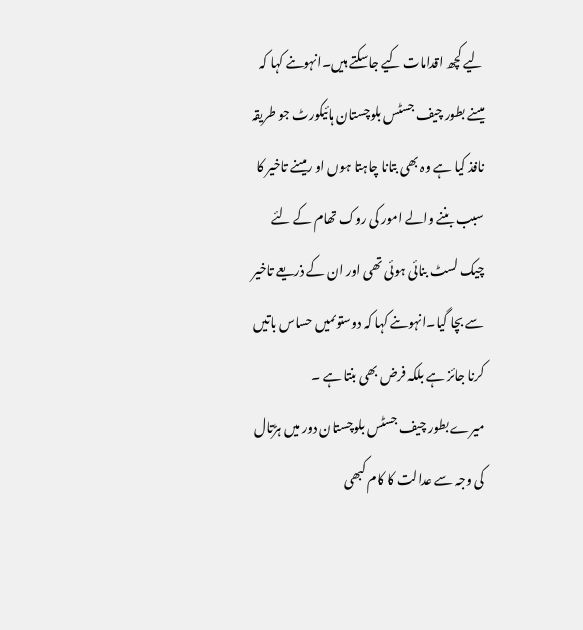لیے کچھ اقدامات کیے جاسکتے ہیں۔انہوںنے کہا کہ میںنے بطور چیف جسٹس بلوچستان ہائیکورٹ جو طریقہ نافذ کیا ہے وہ بھی بتانا چاہتا ہوں او رمیںنے تاخیر کا سبب بننے والے امور کی روک تھام کے لئے چیک لسٹ بنائی ہوئی تھی اور ان کے ذریعے تاخیر سے بچا گیا۔انہوںنے کہا کہ دوستوںمیں حساس باتیں کرنا جائز ہے بلکہ فرض بھی بنتا ہے ۔
میرے بطور چیف جسٹس بلوچستان دور میں ہڑتال کی وجہ سے عدالت کا کام کبھی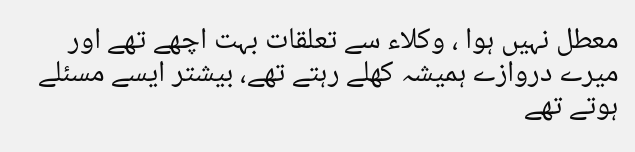معطل نہیں ہوا ، وکلاء سے تعلقات بہت اچھے تھے اور میرے دروازے ہمیشہ کھلے رہتے تھے، بیشتر ایسے مسئلے ہوتے تھے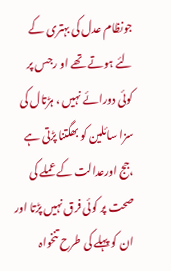جونظام عدل کی بہتری کے لئے ہوتے تھے او رجس پر کوئی دورائے نہیں ، ہڑتال کی سزا سائلین کو بھگتنا پڑتی ہے ،جج اورعدالت کے عملے کی صحت پر کوئی فرق نہیں پڑتا اور ان کو پہلے کی طرح تنخواہ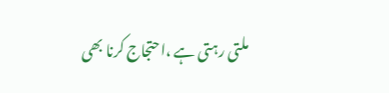ملتی رہتی ہے ،احتجاج کرنا بھی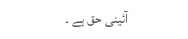آئینی حق ہے ۔